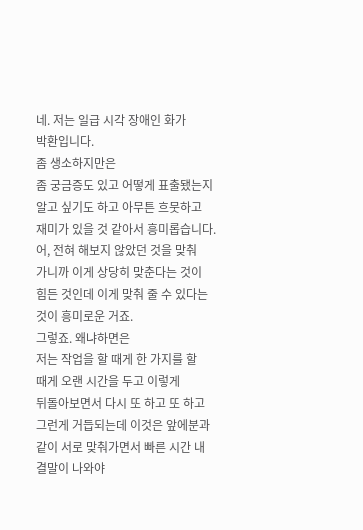네. 저는 일급 시각 장애인 화가
박환입니다.
좀 생소하지만은
좀 궁금증도 있고 어떻게 표출됐는지
알고 싶기도 하고 아무튼 흐뭇하고
재미가 있을 것 같아서 흥미롭습니다.
어, 전혀 해보지 않았던 것을 맞춰
가니까 이게 상당히 맞춘다는 것이
힘든 것인데 이게 맞춰 줄 수 있다는
것이 흥미로운 거죠.
그렇죠. 왜냐하면은
저는 작업을 할 때게 한 가지를 할
때게 오랜 시간을 두고 이렇게
뒤돌아보면서 다시 또 하고 또 하고
그런게 거듭되는데 이것은 앞에분과
같이 서로 맞춰가면서 빠른 시간 내
결말이 나와야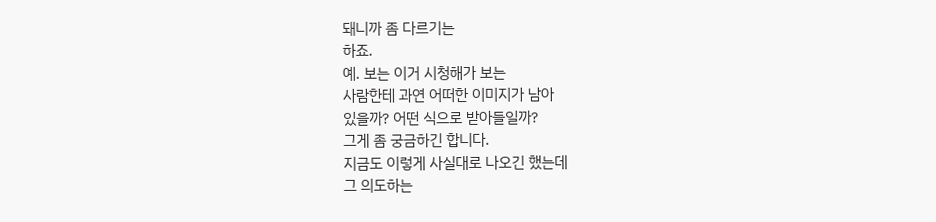돼니까 좀 다르기는
하죠.
예. 보는 이거 시청해가 보는
사람한테 과연 어떠한 이미지가 남아
있을까? 어떤 식으로 받아들일까?
그게 좀 궁금하긴 합니다.
지금도 이렇게 사실대로 나오긴 했는데
그 의도하는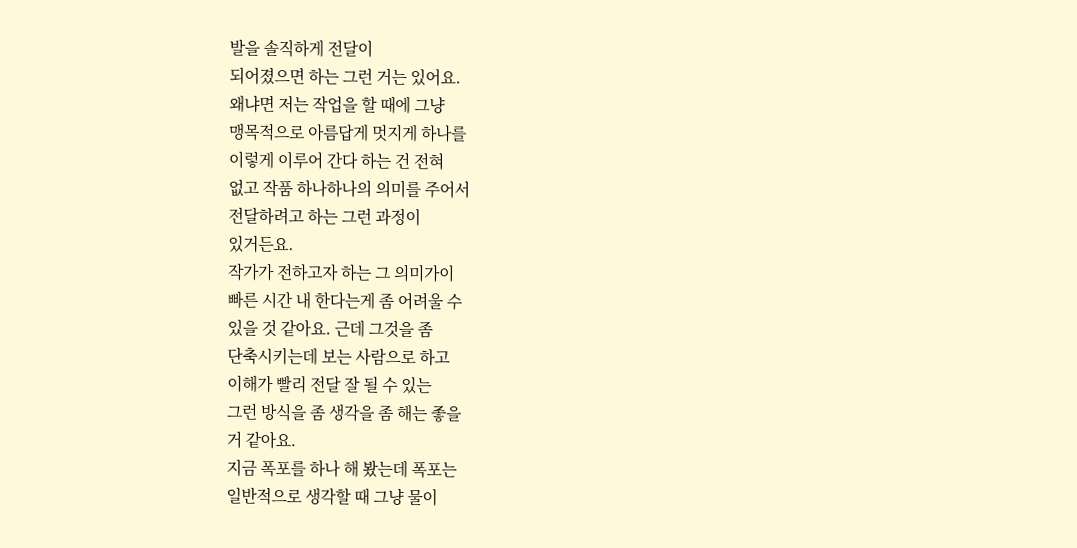발을 솔직하게 전달이
되어졌으면 하는 그런 거는 있어요.
왜냐면 저는 작업을 할 때에 그냥
맹목적으로 아름답게 멋지게 하나를
이렇게 이루어 간다 하는 건 전혀
없고 작품 하나하나의 의미를 주어서
전달하려고 하는 그런 과정이
있거든요.
작가가 전하고자 하는 그 의미가이
빠른 시간 내 한다는게 좀 어려울 수
있을 것 같아요. 근데 그것을 좀
단축시키는데 보는 사람으로 하고
이해가 빨리 전달 잘 될 수 있는
그런 방식을 좀 생각을 좀 해는 좋을
거 같아요.
지금 폭포를 하나 해 봤는데 폭포는
일반적으로 생각할 때 그냥 물이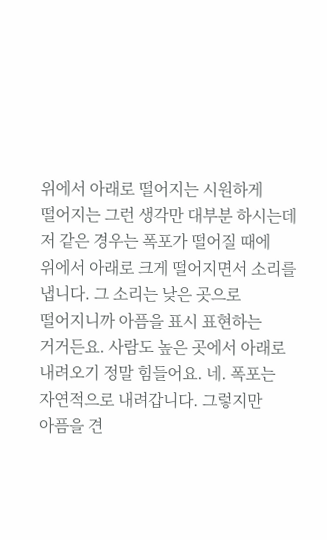위에서 아래로 떨어지는 시원하게
떨어지는 그런 생각만 대부분 하시는데
저 같은 경우는 폭포가 떨어질 때에
위에서 아래로 크게 떨어지면서 소리를
냅니다. 그 소리는 낮은 곳으로
떨어지니까 아픔을 표시 표현하는
거거든요. 사람도 높은 곳에서 아래로
내려오기 정말 힘들어요. 네. 폭포는
자연적으로 내려갑니다. 그렇지만
아픔을 견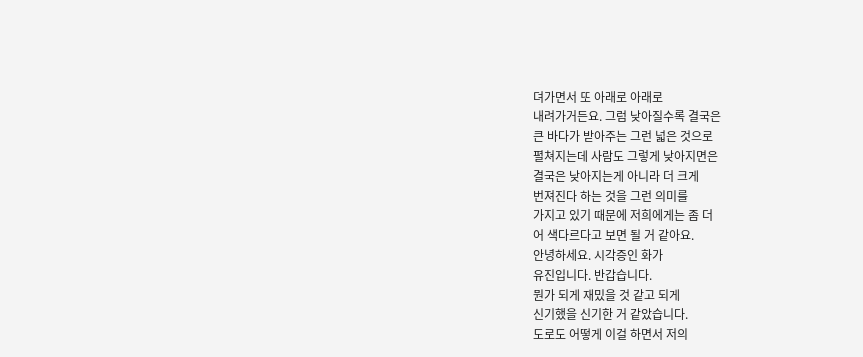뎌가면서 또 아래로 아래로
내려가거든요. 그럼 낮아질수록 결국은
큰 바다가 받아주는 그런 넓은 것으로
펼쳐지는데 사람도 그렇게 낮아지면은
결국은 낮아지는게 아니라 더 크게
번져진다 하는 것을 그런 의미를
가지고 있기 때문에 저희에게는 좀 더
어 색다르다고 보면 될 거 같아요.
안녕하세요. 시각증인 화가
유진입니다. 반갑습니다.
뭔가 되게 재밌을 것 같고 되게
신기했을 신기한 거 같았습니다.
도로도 어떻게 이걸 하면서 저의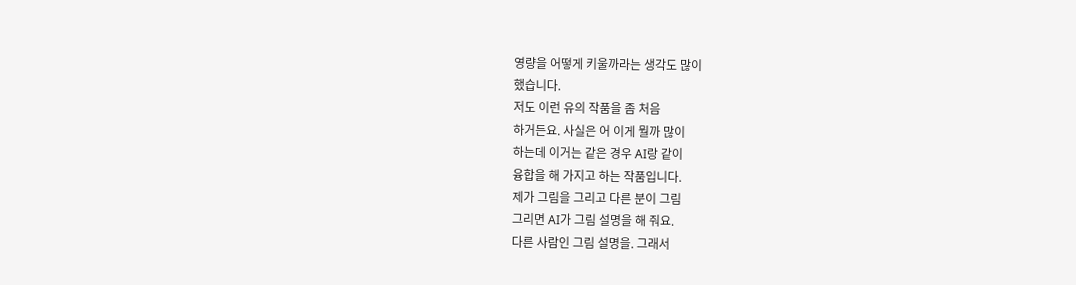영량을 어떻게 키울까라는 생각도 많이
했습니다.
저도 이런 유의 작품을 좀 처음
하거든요. 사실은 어 이게 뭘까 많이
하는데 이거는 같은 경우 AI랑 같이
융합을 해 가지고 하는 작품입니다.
제가 그림을 그리고 다른 분이 그림
그리면 AI가 그림 설명을 해 줘요.
다른 사람인 그림 설명을. 그래서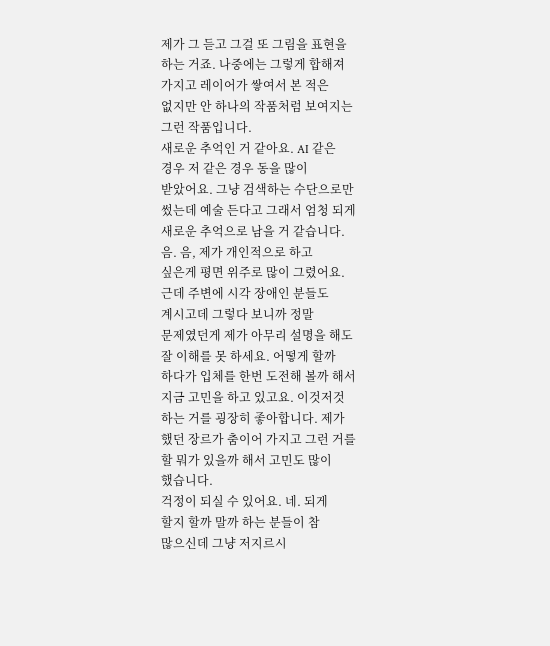제가 그 듣고 그걸 또 그림을 표현을
하는 거죠. 나중에는 그렇게 합해져
가지고 레이어가 쌓여서 본 적은
없지만 안 하나의 작품처럼 보여지는
그런 작품입니다.
새로운 추억인 거 같아요. AI 같은
경우 저 같은 경우 동을 많이
받았어요. 그냥 검색하는 수단으로만
썼는데 예술 든다고 그래서 엄청 되게
새로운 추억으로 남을 거 같습니다.
음. 음, 제가 개인적으로 하고
싶은게 평면 위주로 많이 그렸어요.
근데 주변에 시각 장애인 분들도
계시고데 그렇다 보니까 정말
문제였던게 제가 아무리 설명을 해도
잘 이해를 못 하세요. 어떻게 할까
하다가 입체를 한번 도전해 볼까 해서
지금 고민을 하고 있고요. 이것저것
하는 거를 굉장히 좋아합니다. 제가
했던 장르가 춤이어 가지고 그런 거를
할 뭐가 있을까 해서 고민도 많이
했습니다.
걱정이 되실 수 있어요. 네. 되게
할지 할까 말까 하는 분들이 참
많으신데 그냥 저지르시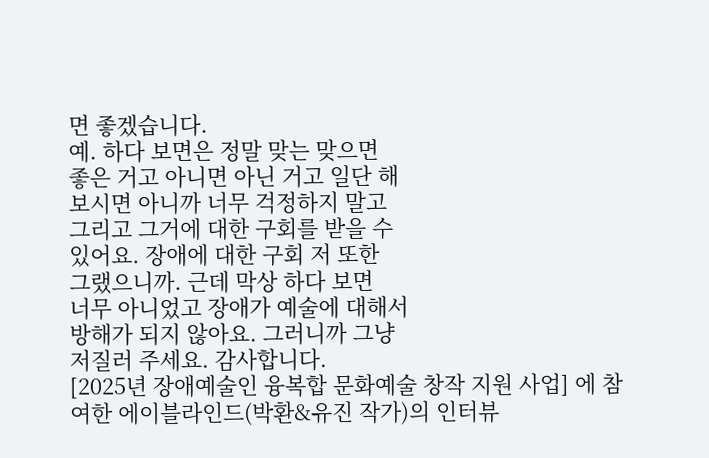면 좋겠습니다.
예. 하다 보면은 정말 맞는 맞으면
좋은 거고 아니면 아닌 거고 일단 해
보시면 아니까 너무 걱정하지 말고
그리고 그거에 대한 구회를 받을 수
있어요. 장애에 대한 구회 저 또한
그랬으니까. 근데 막상 하다 보면
너무 아니었고 장애가 예술에 대해서
방해가 되지 않아요. 그러니까 그냥
저질러 주세요. 감사합니다.
[2025년 장애예술인 융복합 문화예술 창작 지원 사업] 에 참여한 에이블라인드(박환&유진 작가)의 인터뷰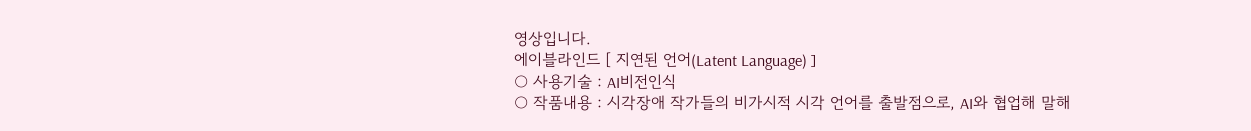영상입니다.
에이블라인드 [ 지연된 언어(Latent Language) ]
○ 사용기술 : AI비전인식
○ 작품내용 : 시각장애 작가들의 비가시적 시각 언어를 출발점으로, AI와 협업해 말해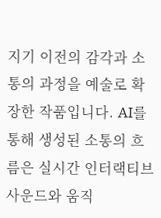지기 이전의 감각과 소통의 과정을 예술로 확장한 작품입니다. AI를 통해 생성된 소통의 흐름은 실시간 인터랙티브 사운드와 움직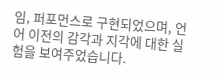임, 퍼포먼스로 구현되었으며, 언어 이전의 감각과 지각에 대한 실험을 보여주었습니다.